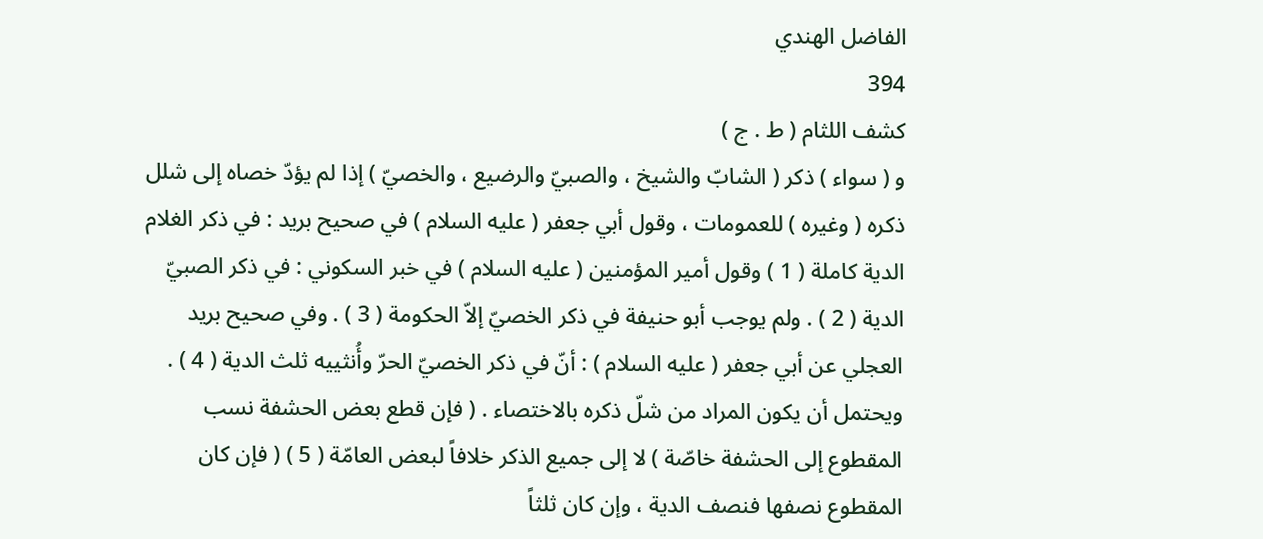الفاضل الهندي
394
كشف اللثام ( ط . ج )
و ( سواء ) ذكر ( الشابّ والشيخ ، والصبيّ والرضيع ، والخصيّ ) إذا لم يؤدّ خصاه إلى شلل ذكره ( وغيره ) للعمومات ، وقول أبي جعفر ( عليه السلام ) في صحيح بريد : في ذكر الغلام الدية كاملة ( 1 ) وقول أمير المؤمنين ( عليه السلام ) في خبر السكوني : في ذكر الصبيّ الدية ( 2 ) . ولم يوجب أبو حنيفة في ذكر الخصيّ إلاّ الحكومة ( 3 ) . وفي صحيح بريد العجلي عن أبي جعفر ( عليه السلام ) : أنّ في ذكر الخصيّ الحرّ وأُنثييه ثلث الدية ( 4 ) . ويحتمل أن يكون المراد من شلّ ذكره بالاختصاء . ( فإن قطع بعض الحشفة نسب المقطوع إلى الحشفة خاصّة ) لا إلى جميع الذكر خلافاً لبعض العامّة ( 5 ) ( فإن كان المقطوع نصفها فنصف الدية ، وإن كان ثلثاً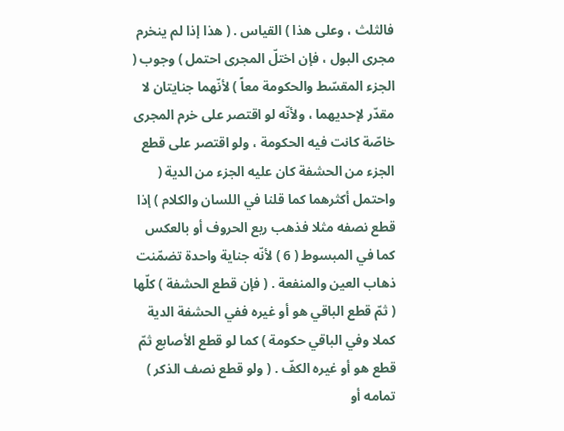فالثلث ، وعلى هذا ) القياس . ( هذا إذا لم ينخرم مجرى البول ، فإن اختلّ المجرى احتمل ) وجوب ( الجزء المقسّط والحكومة معاً ) لأنّهما جنايتان لا مقدّر لإحديهما ، ولأنّه لو اقتصر على خرم المجرى خاصّة كانت فيه الحكومة ، ولو اقتصر على قطع الجزء من الحشفة كان عليه الجزء من الدية ( واحتمل أكثرهما كما قلنا في اللسان والكلام ) إذا قطع نصفه مثلا فذهب ربع الحروف أو بالعكس كما في المبسوط ( 6 ) لأنّه جناية واحدة تضمّنت ذهاب العين والمنفعة . ( فإن قطع الحشفة ) كلّها ( ثمّ قطع الباقي هو أو غيره ففي الحشفة الدية كملا وفي الباقي حكومة ) كما لو قطع الأصابع ثمّ قطع هو أو غيره الكفّ . ( ولو قطع نصف الذكر ) تمامه أو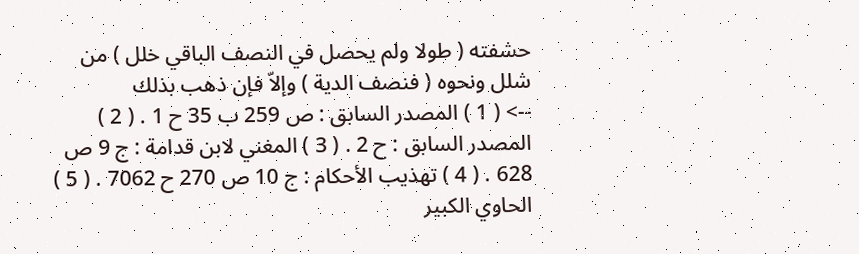حشفته ( طولا ولم يحصل في النصف الباقي خلل ) من شلل ونحوه ( فنصف الدية ) وإلاّ فإن ذهب بذلك
--> ( 1 ) المصدر السابق : ص 259 ب 35 ح 1 . ( 2 ) المصدر السابق : ح 2 . ( 3 ) المغني لابن قدامة : ج 9 ص 628 . ( 4 ) تهذيب الأحكام : ج 10 ص 270 ح 7062 . ( 5 ) الحاوي الكبير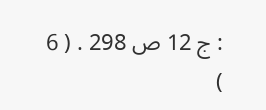: ج 12 ص 298 . ( 6 )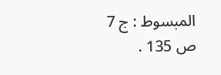المبسوط : ج 7 ص 135 .